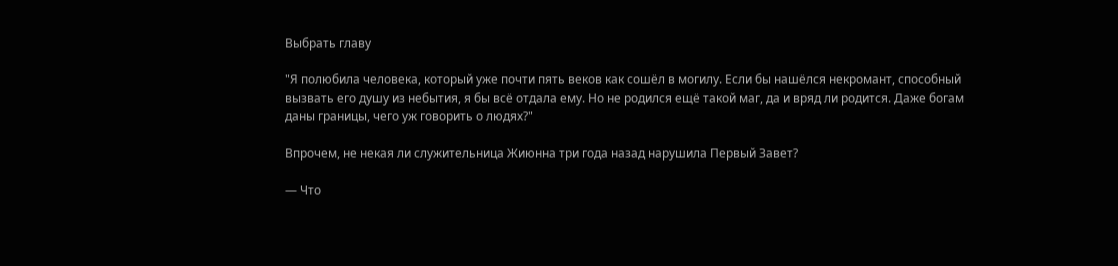Выбрать главу

"Я полюбила человека, который уже почти пять веков как сошёл в могилу. Если бы нашёлся некромант, способный вызвать его душу из небытия, я бы всё отдала ему. Но не родился ещё такой маг, да и вряд ли родится. Даже богам даны границы, чего уж говорить о людях?"

Впрочем, не некая ли служительница Жиюнна три года назад нарушила Первый Завет?

— Что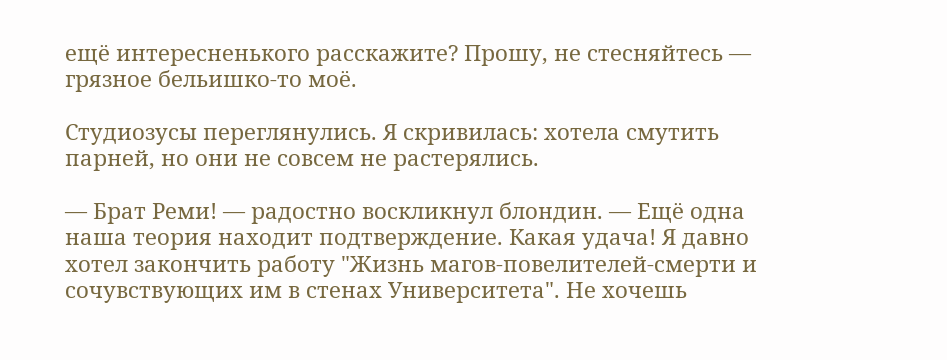ещё интересненького расскажите? Прошу, не стесняйтесь — грязное бельишко-то моё.

Студиозусы переглянулись. Я скривилась: хотела смутить парней, но они не совсем не растерялись.

— Брат Реми! — радостно воскликнул блондин. — Ещё одна наша теория находит подтверждение. Какая удача! Я давно хотел закончить работу "Жизнь магов-повелителей-смерти и сочувствующих им в стенах Университета". Не хочешь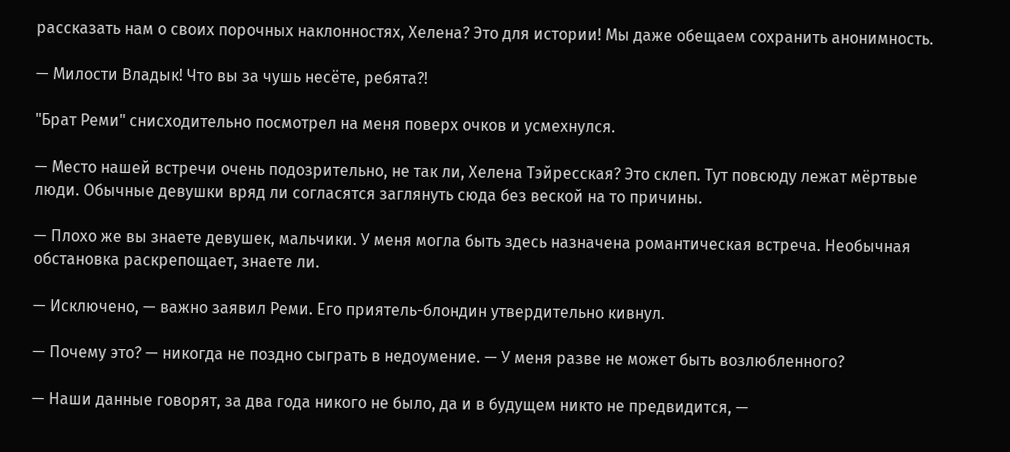рассказать нам о своих порочных наклонностях, Хелена? Это для истории! Мы даже обещаем сохранить анонимность.

— Милости Владык! Что вы за чушь несёте, ребята?!

"Брат Реми" снисходительно посмотрел на меня поверх очков и усмехнулся.

— Место нашей встречи очень подозрительно, не так ли, Хелена Тэйресская? Это склеп. Тут повсюду лежат мёртвые люди. Обычные девушки вряд ли согласятся заглянуть сюда без веской на то причины.

— Плохо же вы знаете девушек, мальчики. У меня могла быть здесь назначена романтическая встреча. Необычная обстановка раскрепощает, знаете ли.

— Исключено, — важно заявил Реми. Его приятель-блондин утвердительно кивнул.

— Почему это? — никогда не поздно сыграть в недоумение. — У меня разве не может быть возлюбленного?

— Наши данные говорят, за два года никого не было, да и в будущем никто не предвидится, —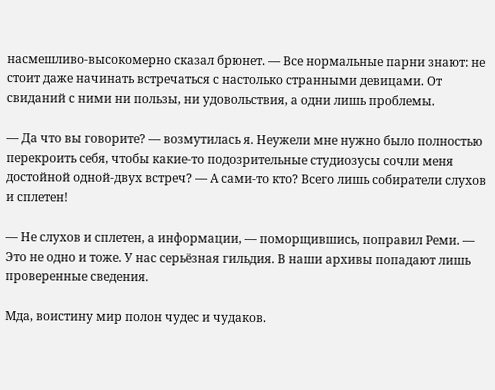насмешливо-высокомерно сказал брюнет. — Все нормальные парни знают: не стоит даже начинать встречаться с настолько странными девицами. От свиданий с ними ни пользы, ни удовольствия, а одни лишь проблемы.

— Да что вы говорите? — возмутилась я. Неужели мне нужно было полностью перекроить себя, чтобы какие-то подозрительные студиозусы сочли меня достойной одной-двух встреч? — А сами-то кто? Всего лишь собиратели слухов и сплетен!

— Не слухов и сплетен, а информации, — поморщившись, поправил Реми. — Это не одно и тоже. У нас серьёзная гильдия. В наши архивы попадают лишь проверенные сведения.

Мда, воистину мир полон чудес и чудаков.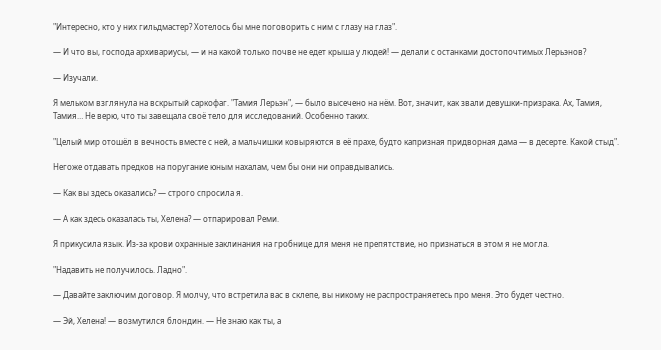"Интересно, кто у них гильдмастер? Хотелось бы мне поговорить с ним с глазу на глаз".

— И что вы, господа архивариусы, — и на какой только почве не едет крыша у людей! — делали с останками достопочтимых Лерьэнов?

— Изучали.

Я мельком взглянула на вскрытый саркофаг. "Тамия Лерьэн", — было высечено на нём. Вот, значит, как звали девушки-призрака. Ах, Тамия, Тамия… Не верю, что ты завещала своё тело для исследований. Особенно таких.

"Целый мир отошёл в вечность вместе с ней, а мальчишки ковыряются в её прахе, будто капризная придворная дама — в десерте. Какой стыд".

Негоже отдавать предков на поругание юным нахалам, чем бы они ни оправдывались.

— Как вы здесь оказались? — строго спросила я.

— А как здесь оказалась ты, Хелена? — отпарировал Реми.

Я прикусила язык. Из-за крови охранные заклинания на гробнице для меня не препятствие, но признаться в этом я не могла.

"Надавить не получилось. Ладно".

— Давайте заключим договор. Я молчу, что встретила вас в склепе, вы никому не распространяетесь про меня. Это будет честно.

— Эй, Хелена! — возмутился блондин. — Не знаю как ты, а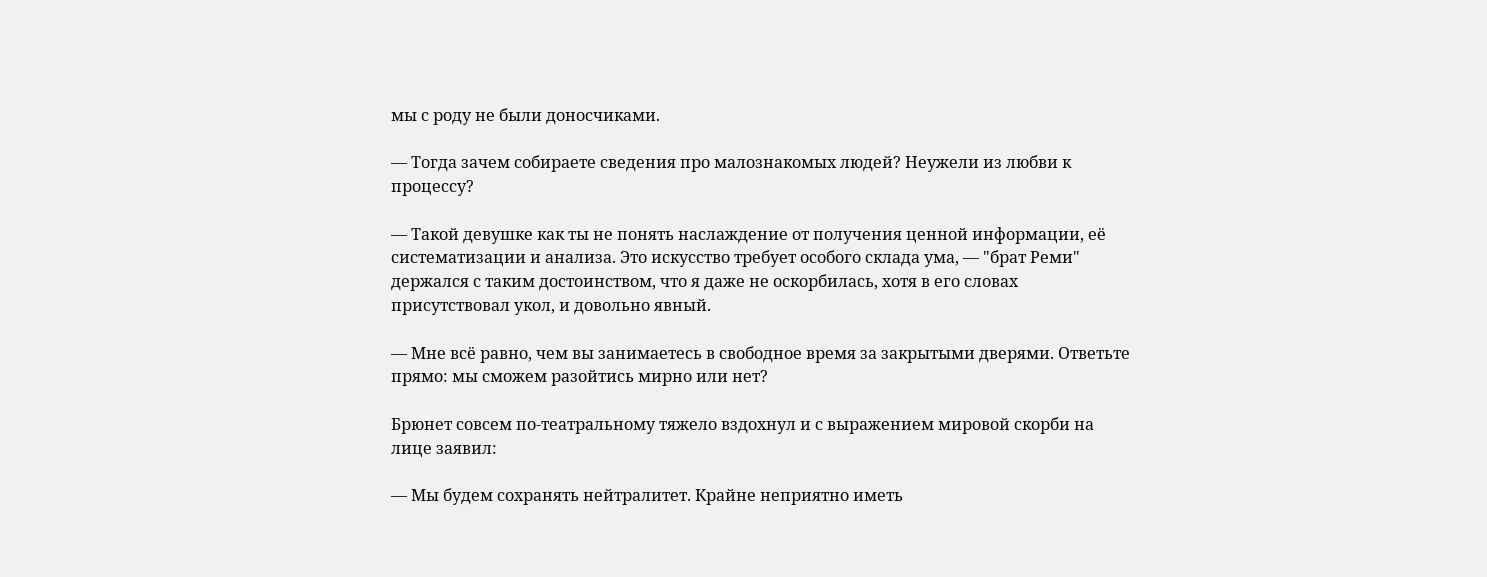мы с роду не были доносчиками.

— Тогда зачем собираете сведения про малознакомых людей? Неужели из любви к процессу?

— Такой девушке как ты не понять наслаждение от получения ценной информации, её систематизации и анализа. Это искусство требует особого склада ума, — "брат Реми" держался с таким достоинством, что я даже не оскорбилась, хотя в его словах присутствовал укол, и довольно явный.

— Мне всё равно, чем вы занимаетесь в свободное время за закрытыми дверями. Ответьте прямо: мы сможем разойтись мирно или нет?

Брюнет совсем по-театральному тяжело вздохнул и с выражением мировой скорби на лице заявил:

— Мы будем сохранять нейтралитет. Крайне неприятно иметь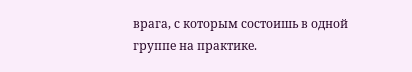врага, с которым состоишь в одной группе на практике.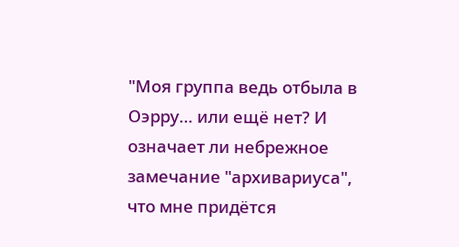"Моя группа ведь отбыла в Оэрру… или ещё нет? И означает ли небрежное замечание "архивариуса", что мне придётся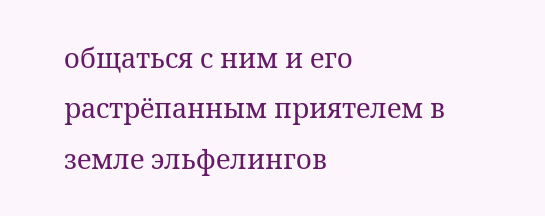общаться с ним и его растрёпанным приятелем в земле эльфелингов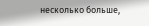несколько больше,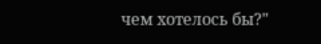чем хотелось бы?"